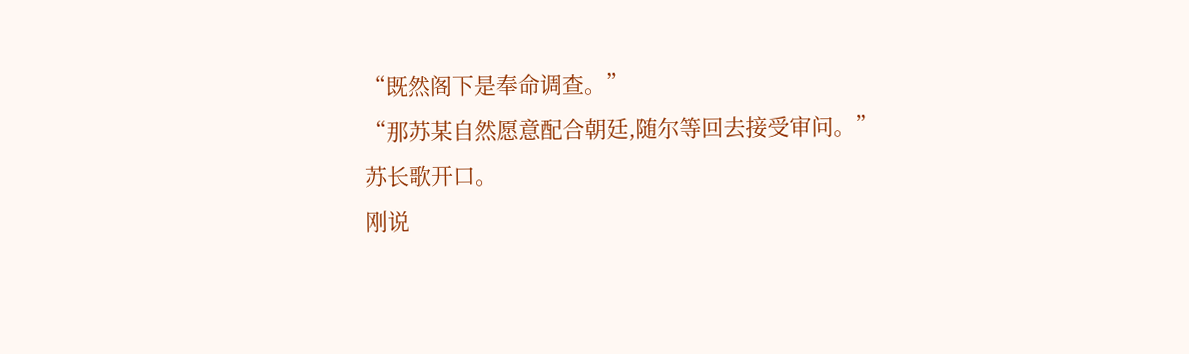“既然阁下是奉命调查。”
“那苏某自然愿意配合朝廷,随尔等回去接受审问。”
苏长歌开口。
刚说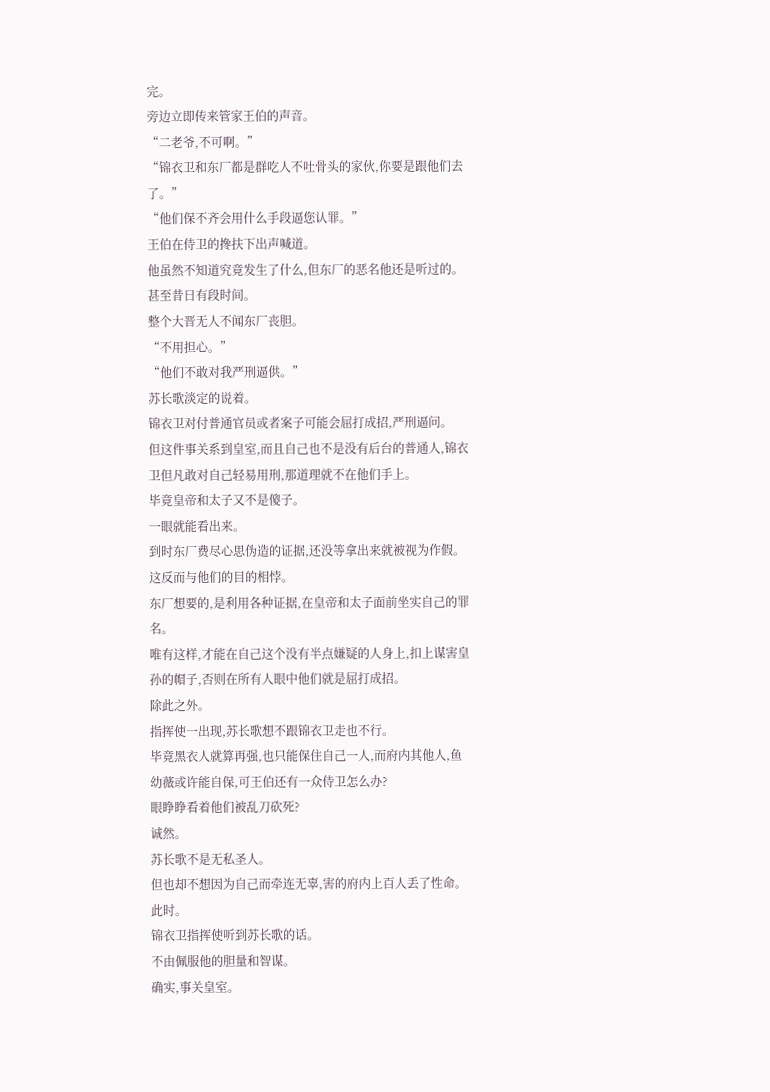完。
旁边立即传来管家王伯的声音。
“二老爷,不可啊。”
“锦衣卫和东厂都是群吃人不吐骨头的家伙,你要是跟他们去了。”
“他们保不齐会用什么手段逼您认罪。”
王伯在侍卫的搀扶下出声喊道。
他虽然不知道究竟发生了什么,但东厂的恶名他还是听过的。
甚至昔日有段时间。
整个大晋无人不闻东厂丧胆。
“不用担心。”
“他们不敢对我严刑逼供。”
苏长歌淡定的说着。
锦衣卫对付普通官员或者案子可能会屈打成招,严刑逼问。
但这件事关系到皇室,而且自己也不是没有后台的普通人,锦衣卫但凡敢对自己轻易用刑,那道理就不在他们手上。
毕竟皇帝和太子又不是傻子。
一眼就能看出来。
到时东厂费尽心思伪造的证据,还没等拿出来就被视为作假。
这反而与他们的目的相悖。
东厂想要的,是利用各种证据,在皇帝和太子面前坐实自己的罪名。
唯有这样,才能在自己这个没有半点嫌疑的人身上,扣上谋害皇孙的帽子,否则在所有人眼中他们就是屈打成招。
除此之外。
指挥使一出现,苏长歌想不跟锦衣卫走也不行。
毕竟黑衣人就算再强,也只能保住自己一人,而府内其他人,鱼幼薇或许能自保,可王伯还有一众侍卫怎么办?
眼睁睁看着他们被乱刀砍死?
诚然。
苏长歌不是无私圣人。
但也却不想因为自己而牵连无辜,害的府内上百人丢了性命。
此时。
锦衣卫指挥使听到苏长歌的话。
不由佩服他的胆量和智谋。
确实,事关皇室。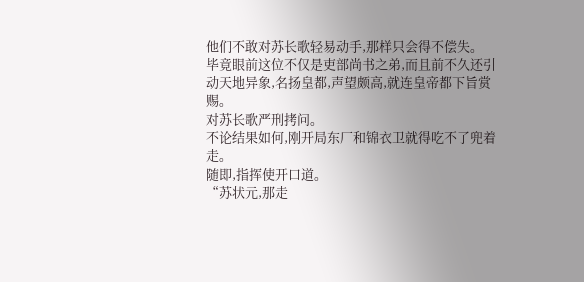他们不敢对苏长歌轻易动手,那样只会得不偿失。
毕竟眼前这位不仅是吏部尚书之弟,而且前不久还引动天地异象,名扬皇都,声望颇高,就连皇帝都下旨赏赐。
对苏长歌严刑拷问。
不论结果如何,刚开局东厂和锦衣卫就得吃不了兜着走。
随即,指挥使开口道。
“苏状元,那走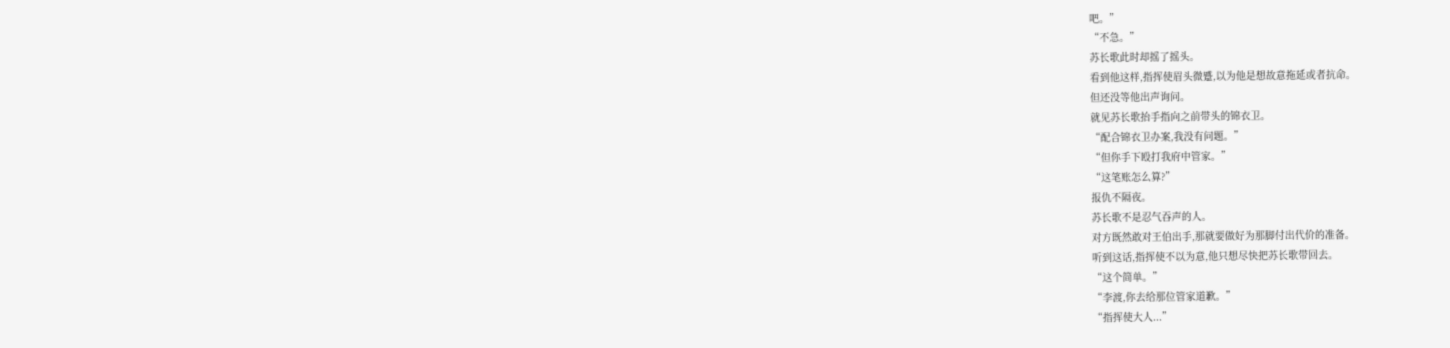吧。”
“不急。”
苏长歌此时却摇了摇头。
看到他这样,指挥使眉头微蹙,以为他是想故意拖延或者抗命。
但还没等他出声询问。
就见苏长歌抬手指向之前带头的锦衣卫。
“配合锦衣卫办案,我没有问题。”
“但你手下殴打我府中管家。”
“这笔账怎么算?”
报仇不隔夜。
苏长歌不是忍气吞声的人。
对方既然敢对王伯出手,那就要做好为那脚付出代价的准备。
听到这话,指挥使不以为意,他只想尽快把苏长歌带回去。
“这个简单。”
“李渡,你去给那位管家道歉。”
“指挥使大人...”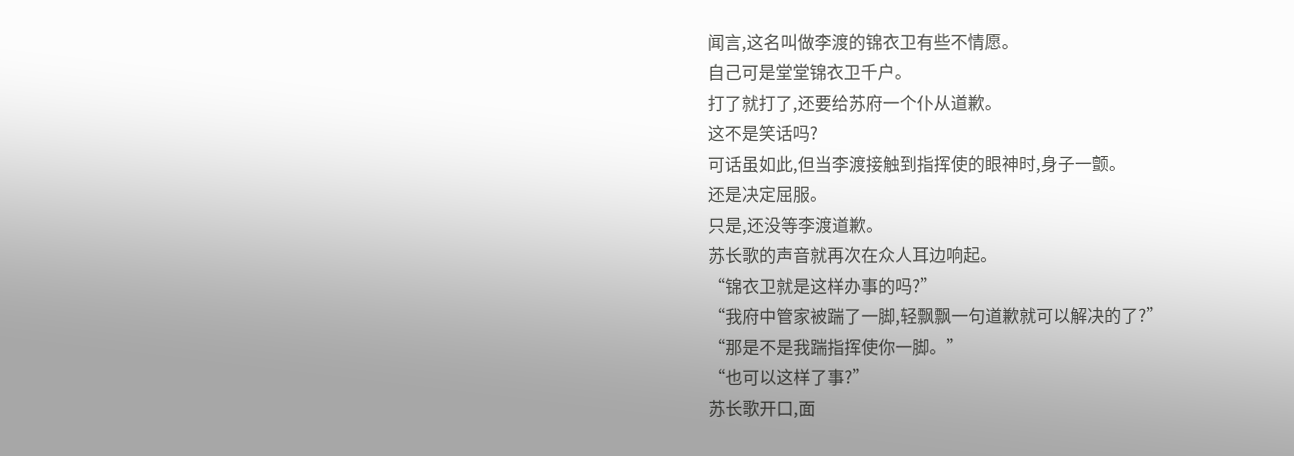闻言,这名叫做李渡的锦衣卫有些不情愿。
自己可是堂堂锦衣卫千户。
打了就打了,还要给苏府一个仆从道歉。
这不是笑话吗?
可话虽如此,但当李渡接触到指挥使的眼神时,身子一颤。
还是决定屈服。
只是,还没等李渡道歉。
苏长歌的声音就再次在众人耳边响起。
“锦衣卫就是这样办事的吗?”
“我府中管家被踹了一脚,轻飘飘一句道歉就可以解决的了?”
“那是不是我踹指挥使你一脚。”
“也可以这样了事?”
苏长歌开口,面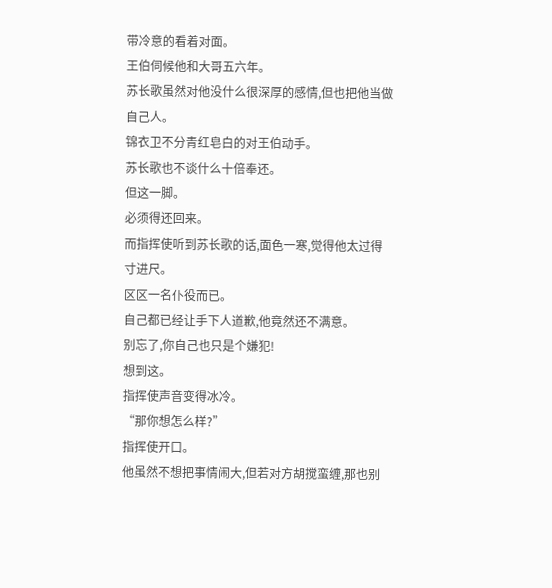带冷意的看着对面。
王伯伺候他和大哥五六年。
苏长歌虽然对他没什么很深厚的感情,但也把他当做自己人。
锦衣卫不分青红皂白的对王伯动手。
苏长歌也不谈什么十倍奉还。
但这一脚。
必须得还回来。
而指挥使听到苏长歌的话,面色一寒,觉得他太过得寸进尺。
区区一名仆役而已。
自己都已经让手下人道歉,他竟然还不满意。
别忘了,你自己也只是个嫌犯!
想到这。
指挥使声音变得冰冷。
“那你想怎么样?”
指挥使开口。
他虽然不想把事情闹大,但若对方胡搅蛮缠,那也别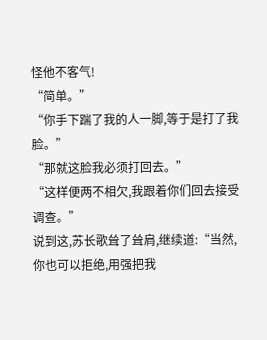怪他不客气!
“简单。”
“你手下踹了我的人一脚,等于是打了我脸。”
“那就这脸我必须打回去。”
“这样便两不相欠,我跟着你们回去接受调查。”
说到这,苏长歌耸了耸肩,继续道:“当然,你也可以拒绝,用强把我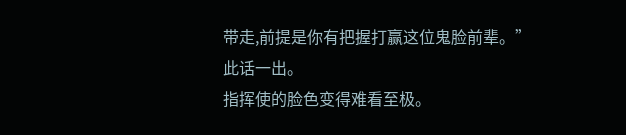带走,前提是你有把握打赢这位鬼脸前辈。”
此话一出。
指挥使的脸色变得难看至极。